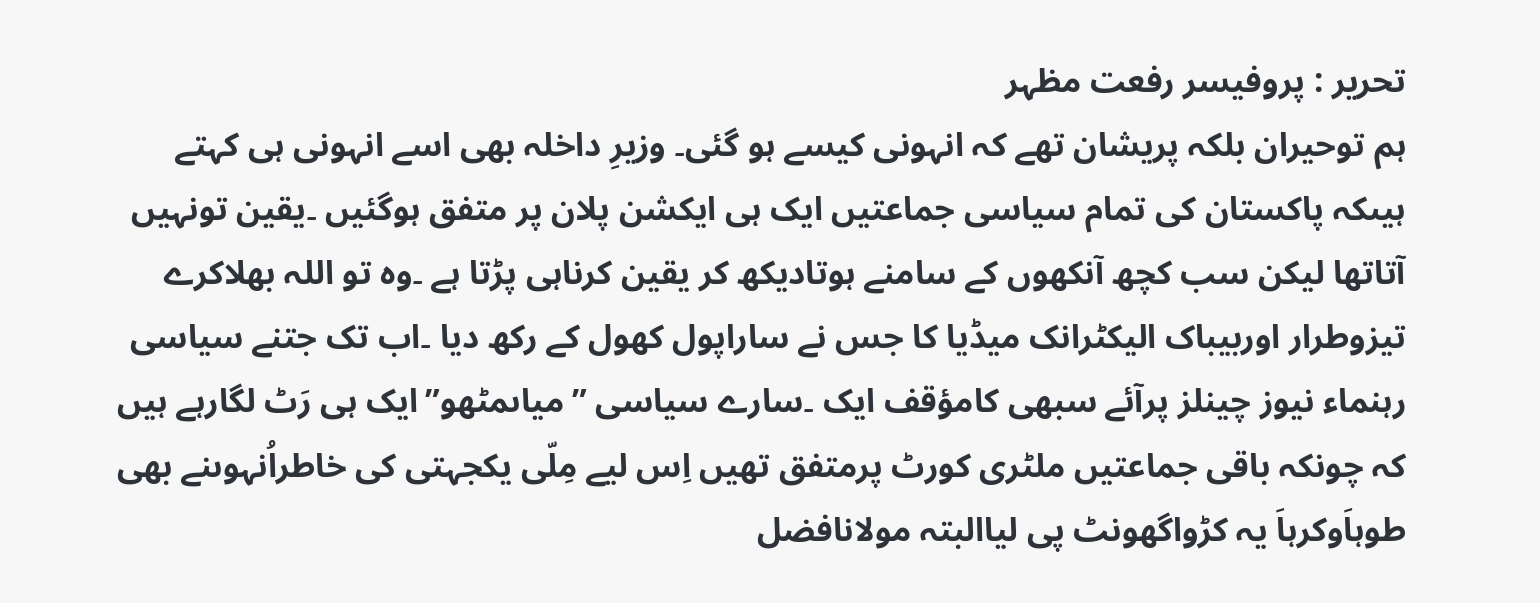تحریر : پروفیسر رفعت مظہر
ہم توحیران بلکہ پریشان تھے کہ انہونی کیسے ہو گئی۔ وزیرِ داخلہ بھی اسے انہونی ہی کہتے ہیںکہ پاکستان کی تمام سیاسی جماعتیں ایک ہی ایکشن پلان پر متفق ہوگئیں ۔یقین تونہیں آتاتھا لیکن سب کچھ آنکھوں کے سامنے ہوتادیکھ کر یقین کرناہی پڑتا ہے ۔وہ تو اللہ بھلاکرے تیزوطرار اوربیباک الیکٹرانک میڈیا کا جس نے ساراپول کھول کے رکھ دیا ۔اب تک جتنے سیاسی رہنماء نیوز چینلز پرآئے سبھی کامؤقف ایک ۔سارے سیاسی ”میاںمٹھو”ایک ہی رَٹ لگارہے ہیں کہ چونکہ باقی جماعتیں ملٹری کورٹ پرمتفق تھیں اِس لیے مِلّی یکجہتی کی خاطراُنہوںنے بھی طوہاَوکرہاَ یہ کڑواگھونٹ پی لیاالبتہ مولانافضل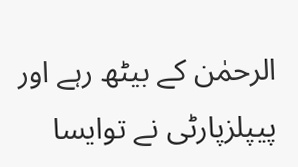الرحمٰن کے بیٹھ رہے اور پیپلزپارٹی نے توایسا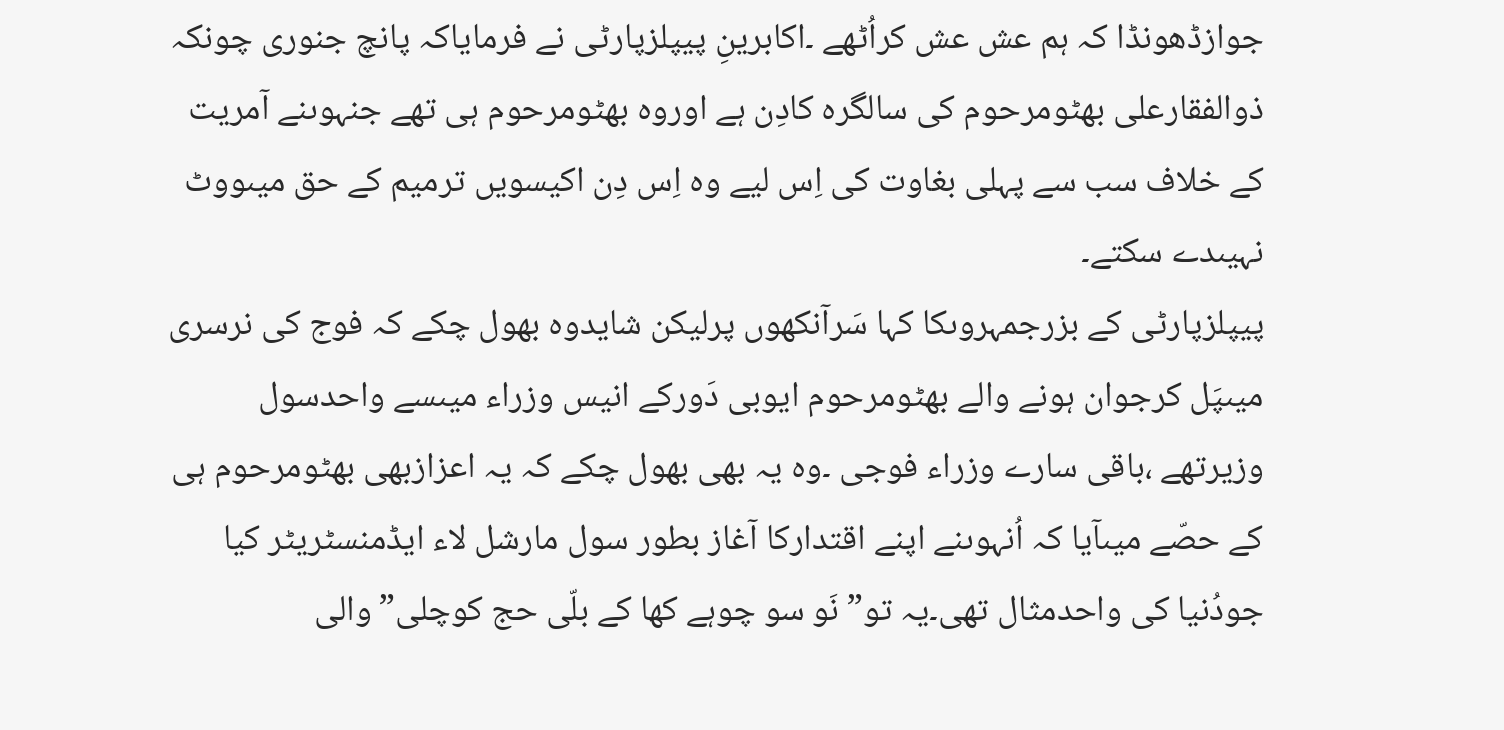جوازڈھونڈا کہ ہم عش عش کراُٹھے ۔اکابرینِ پیپلزپارٹی نے فرمایاکہ پانچ جنوری چونکہ ذوالفقارعلی بھٹومرحوم کی سالگرہ کادِن ہے اوروہ بھٹومرحوم ہی تھے جنہوںنے آمریت کے خلاف سب سے پہلی بغاوت کی اِس لیے وہ اِس دِن اکیسویں ترمیم کے حق میںووٹ نہیںدے سکتے۔
پیپلزپارٹی کے بزرجمہروںکا کہا سَرآنکھوں پرلیکن شایدوہ بھول چکے کہ فوج کی نرسری میںپَل کرجوان ہونے والے بھٹومرحوم ایوبی دَورکے انیس وزراء میںسے واحدسول وزیرتھے ،باقی سارے وزراء فوجی ۔وہ یہ بھی بھول چکے کہ یہ اعزازبھی بھٹومرحوم ہی کے حصّے میںآیا کہ اُنہوںنے اپنے اقتدارکا آغاز بطور سول مارشل لاء ایڈمنسٹریٹر کیا جودُنیا کی واحدمثال تھی۔یہ تو”نَو سو چوہے کھا کے بلّی حج کوچلی”والی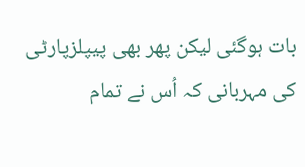بات ہوگئی لیکن پھر بھی پیپلزپارٹی کی مہربانی کہ اُس نے تمام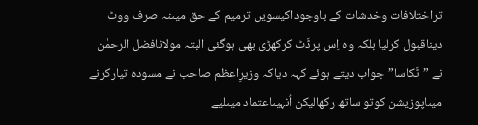تراختلافات وخدشات کے باوجوداکیسویں ترمیم کے حق میںنہ صرف ووٹ دیناقبول کرلیا بلکہ وہ اِس پرڈَٹ کرکھڑی بھی ہوگئی البتہ مولانافضل الرحمٰن نے ”ٹَکاسا”جواب دیتے ہوئے کہہ دیاکہ وزیرِاعظم صاحب نے مسودہ تیارکرنے میںاپوزیشن کوتو ساتھ رکھالیکن اُنہیںاعتماد میںلیے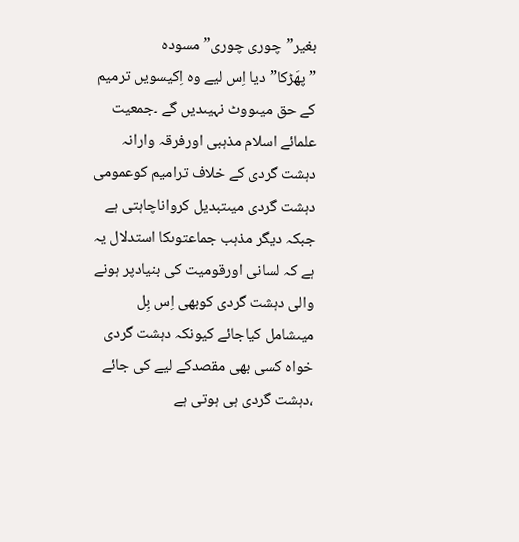بغیر”چوری چوری” مسودہ ”پھَڑکا”دیا اِس لیے وہ اِکیسویں ترمیم کے حق میںووٹ نہیںدیں گے ۔جمعیت علمائے اسلام مذہبی اورفرقہ وارانہ دہشت گردی کے خلاف ترامیم کوعمومی دہشت گردی میںتبدیل کرواناچاہتی ہے جبکہ دیگر مذہب جماعتوںکا استدلال یہ ہے کہ لسانی اورقومیت کی بنیادپر ہونے والی دہشت گردی کوبھی اِس بِل میںشامل کیاجائے کیونکہ دہشت گردی خواہ کسی بھی مقصدکے لیے کی جائے ،دہشت گردی ہی ہوتی ہے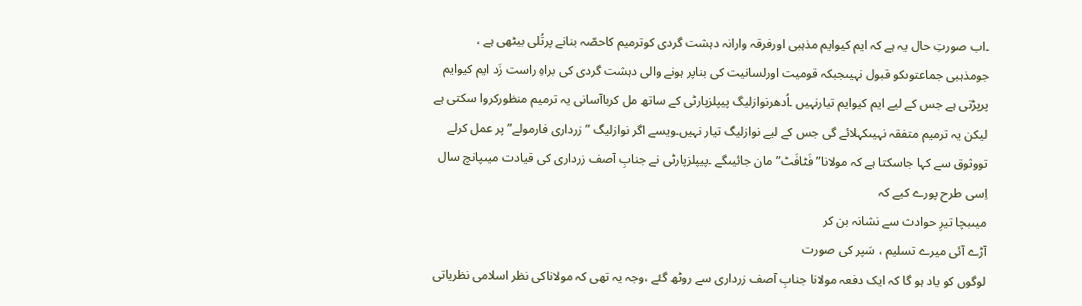۔اب صورتِ حال یہ ہے کہ ایم کیوایم مذہبی اورفرقہ وارانہ دہشت گردی کوترمیم کاحصّہ بنانے پرتُلی بیٹھی ہے ،
جومذہبی جماعتوںکو قبول نہیںجبکہ قومیت اورلسانیت کی بناپر ہونے والی دہشت گردی کی براہِ راست زَد ایم کیوایم پرپڑتی ہے جس کے لیے ایم کیوایم تیارنہیں ۔اُدھرنوازلیگ پیپلزپارٹی کے ساتھ مل کرباآسانی یہ ترمیم منظورکروا سکتی ہے لیکن یہ ترمیم متفقہ نہیںکہلائے گی جس کے لیے نوازلیگ تیار نہیں۔ویسے اگر نوازلیگ ”زرداری فارمولے”پر عمل کرلے تووثوق سے کہا جاسکتا ہے کہ مولانا”فَٹافَٹ”مان جائیںگے ۔پیپلزپارٹی نے جنابِ آصف زرداری کی قیادت میںپانچ سال اِسی طرح پورے کیے کہ
میںبچا تیرِ حوادث سے نشانہ بن کر
آڑے آئی میرے تسلیم ، سَپر کی صورت
لوگوں کو یاد ہو گا کہ ایک دفعہ مولانا جنابِ آصف زرداری سے روٹھ گئے ،وجہ یہ تھی کہ مولاناکی نظر اسلامی نظریاتی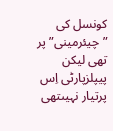کونسل کی ”چیئرمینی”پر تھی لیکن پیپلزپارٹی اِس پرتیار نہیںتھی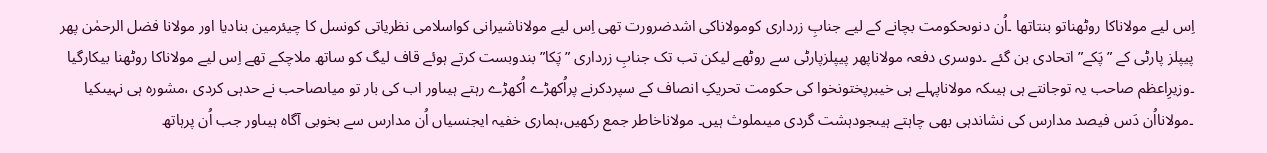اِس لیے مولاناکا روٹھناتو بنتاتھا ۔اُن دنوںحکومت بچانے کے لیے جنابِ زرداری کومولاناکی اشدضرورت تھی اِس لیے مولاناشیرانی کواسلامی نظریاتی کونسل کا چیئرمین بنادیا اور مولانا فضل الرحمٰن پھر پیپلز پارٹی کے ”پَکے”اتحادی بن گئے ۔دوسری دفعہ مولاناپھر پیپلزپارٹی سے روٹھے لیکن تب تک جنابِ زرداری ”پَکا”بندوبست کرتے ہوئے قاف لیگ کو ساتھ ملاچکے تھے اِس لیے مولاناکا روٹھنا بیکارگیا ۔وزیرِاعظم صاحب یہ توجانتے ہی ہیںکہ مولاناپہلے ہی خیبرپختونخوا کی حکومت تحریکِ انصاف کے سپردکرنے پراُکھڑے اُکھڑے رہتے ہیںاور اب کی بار تو میاںصاحب نے حدہی کردی ،مشورہ ہی نہیںکیا ۔مولانااُن دَس فیصد مدارس کی نشاندہی بھی چاہتے ہیںجودہشت گردی میںملوث ہیں۔ مولاناخاطر جمع رکھیں،ہماری خفیہ ایجنسیاں اُن مدارس سے بخوبی آگاہ ہیںاور جب اُن پرہاتھ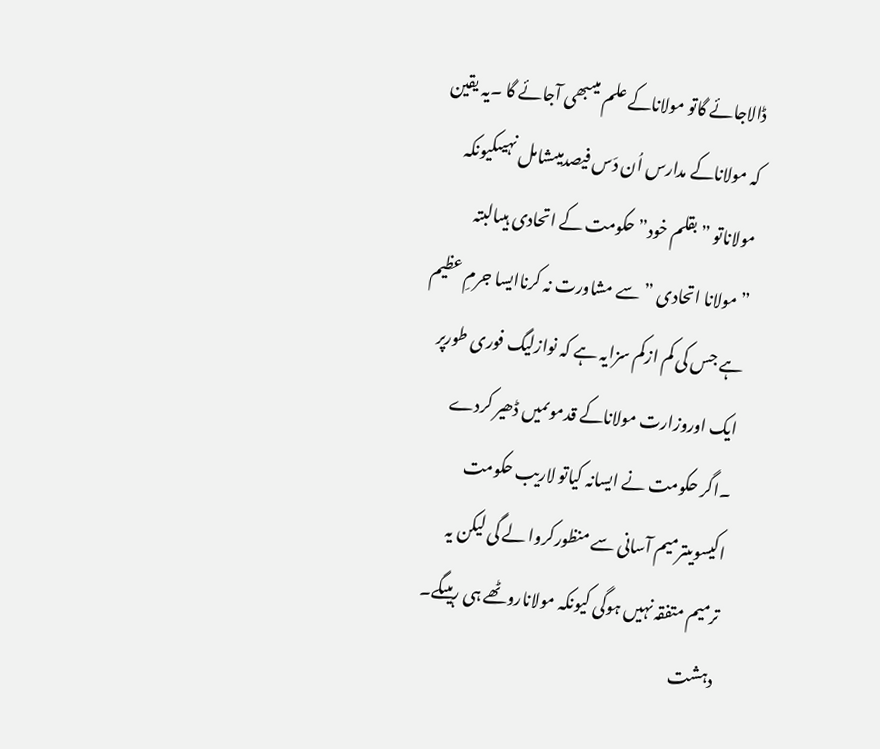ڈالاجائے گاتو مولاناکے علم میںبھی آجائے گا ۔یہ یقین کہ مولاناکے مدارس اُن دَس فیصدمیںشامل نہیںکیونکہ مولاناتو ”بقلم خود”حکومت کے اتحادی ہیںالبتہ ”مولانا اتحادی ”سے مشاورت نہ کرناایسا جرمِ عظیم ہے جس کی کم ازکم سزایہ ہے کہ نوازلیگ فوری طورپر ایک اوروزارت مولاناکے قدموںمیں ڈھیر کردے ۔اگر حکومت نے ایسانہ کیاتو لاریب حکومت اکیسویںترمیم آسانی سے منظورکروا لے گی لیکن یہ ترمیم متفقہ نہیں ہوگی کیونکہ مولاناروٹھے ہی رہیںگے۔
دہشت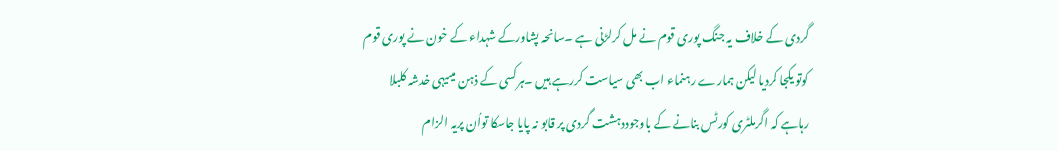گردی کے خلاف یہ جنگ پوری قوم نے مل کرلڑنی ہے ۔سانحہ پشاورکے شہداء کے خون نے پوری قوم کوتو یکجا کردیا لیکن ہمارے رہنماء اب بھی سیاست کررہے ہیں ۔ہرکسی کے ذہن میںیہی خدشہ کلبلا رہاہے کہ اگرملٹری کورٹس بنانے کے باوجوددہشت گردی پر قابو نہ پایا جاسکا تواُن پریہ الزام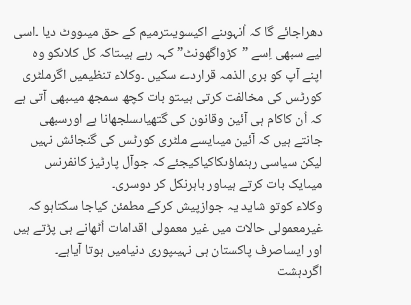دھراجائے گا کہ اُنہوںنے اکیسویںترمیم کے حق میںووٹ دیا ۔اسی لیے سبھی اِسے ”کڑواگھونٹ” کہہ رہے ہیںتاکہ کل کلاںکو وہ اپنے آپ کو بری الذمہ قراردے سکیں ۔وکلاء تنظیمیں اگرملٹری کورٹس کی مخالفت کرتی ہیںتو بات کچھ سمجھ میںبھی آتی ہے کہ اُن کاکام ہی آئین وقانون کی گتھیاںسلجھانا ہے اورسبھی جانتے ہیں کہ آئین میںایسے ملٹری کورٹس کی گنجائش نہیں لیکن سیاسی رہنماؤںکاکیاکیجئے کہ جوآل پارٹیز کانفرنس میںایک بات کرتے ہیںاور باہرنکل کر دوسری۔
وکلاء کوتو شاید یہ جوازپیش کرکے مطمئن کیاجا سکتاہو کہ غیرمعمولی حالات میں غیر معمولی اقدامات اُٹھانے ہی پڑتے ہیں اور ایساصرف پاکستان ہی نہیںپوری دنیامیں ہوتا آیاہے۔ اگردہشت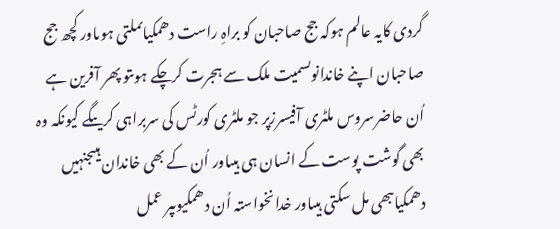گردی کایہ عالم ہوکہ جج صاحبان کو براہِ راست دھمکیاںملتی ہوںاور کچھ جج صاحبان اپنے خاندانوںسمیت ملک سے ہجرت کرچکے ہوںتو پھر آفرین ہے اُن حاضرسروس ملٹری آفیسرزپر جو ملٹری کورٹس کی سربراہی کریںگے کیونکہ وہ بھی گوشت پوست کے انسان ہی ہیںاور اُن کے بھی خاندان ہیںجنہیں دھمکیاںبھی مل سکتی ہیںاور خدانخواستہ اُن دھمکیوںپر عمل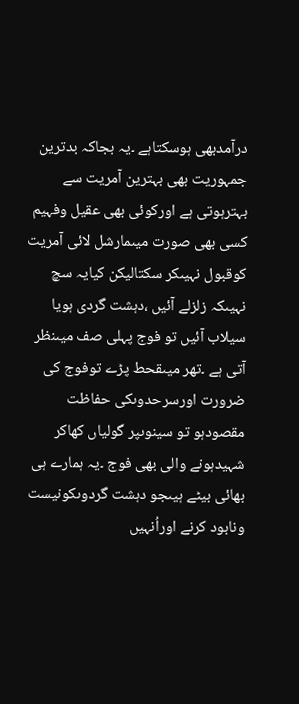درآمدبھی ہوسکتاہے ۔یہ بجاکہ بدترین جمہوریت بھی بہترین آمریت سے بہترہوتی ہے اورکوئی بھی عقیل وفہیم کسی بھی صورت میںمارشل لائی آمریت کوقبول نہیںکر سکتالیکن کیایہ سچ نہیںکہ زلزلے آئیں ،دہشت گردی ہویا سیلاب آئیں تو فوج پہلی صف میںنظر آتی ہے ۔تھر میںقحط پڑے توفوج کی ضرورت اورسرحدوںکی حفاظت مقصودہو تو سینوںپر گولیاں کھاکر شہیدہونے والی بھی فوج ۔یہ ہمارے ہی بھائی بیٹے ہیںجو دہشت گردوںکونیست ونابود کرنے اوراُنہیں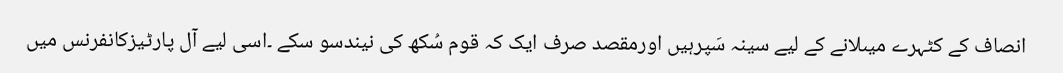انصاف کے کٹہرے میںلانے کے لیے سینہ سَپرہیں اورمقصد صرف ایک کہ قوم سُکھ کی نیندسو سکے ۔اسی لیے آل پارٹیزکانفرنس میں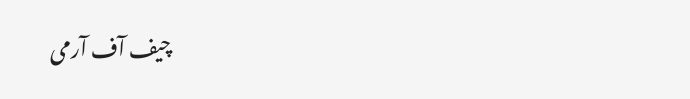چیف آف آرمی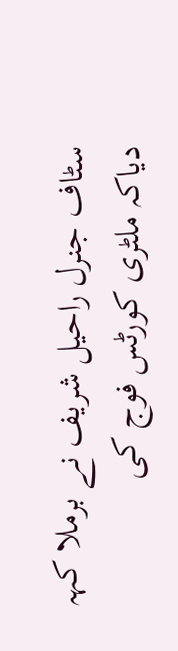سٹاف جنرل راحیل شریف نے برملا کہہ دیاکہ ملٹری کورٹس فوج کی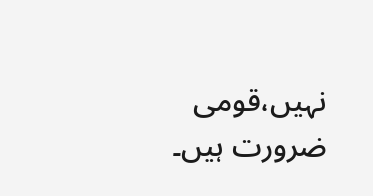نہیں،قومی ضرورت ہیں۔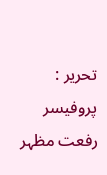تحریر : پروفیسر رفعت مظہر